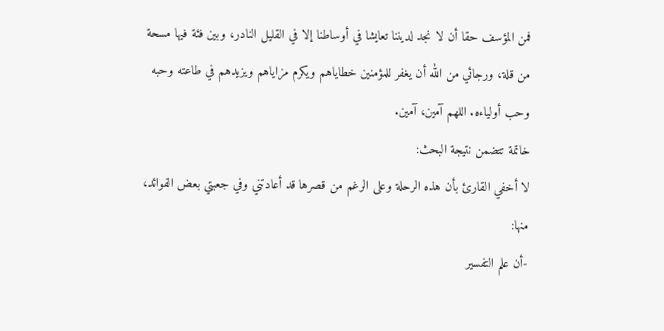فمن المؤسف حقا أن لا نجد لديننا تعايشا في أوساطنا إلا في القليل النادر، وبين فئة فيها مسحة من قلة، ورجائي من الله أن يغفر للمؤمنين خطاياهم ويكرم مزاياهم ويزيدهم في طاعته وحبه وحب أولياءه. اللهم آمين، آمين.
خاتمة تتضمن نتيجة البحث:
لا أخفي القارئ بأن هذه الرحلة وعلى الرغم من قصرها قد أعادتني وفي جعبتي بعض الفوائد، منها:
-أن علم التفسير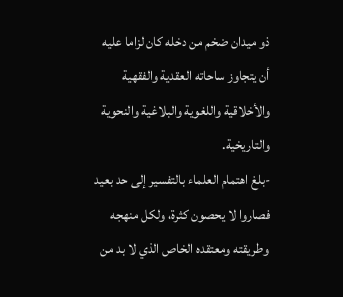ذو ميدان ضخم من دخله كان لزاما عليه أن يتجاوز ساحاته العقدية والفقهية والأخلاقية واللغوية والبلاغية والنحوية والتاريخية.
-بلغ اهتمام العلماء بالتفسير إلى حد بعيد فصاروا لا يحصون كثرة، ولكل منهجه وطريقته ومعتقده الخاص الذي لا بد من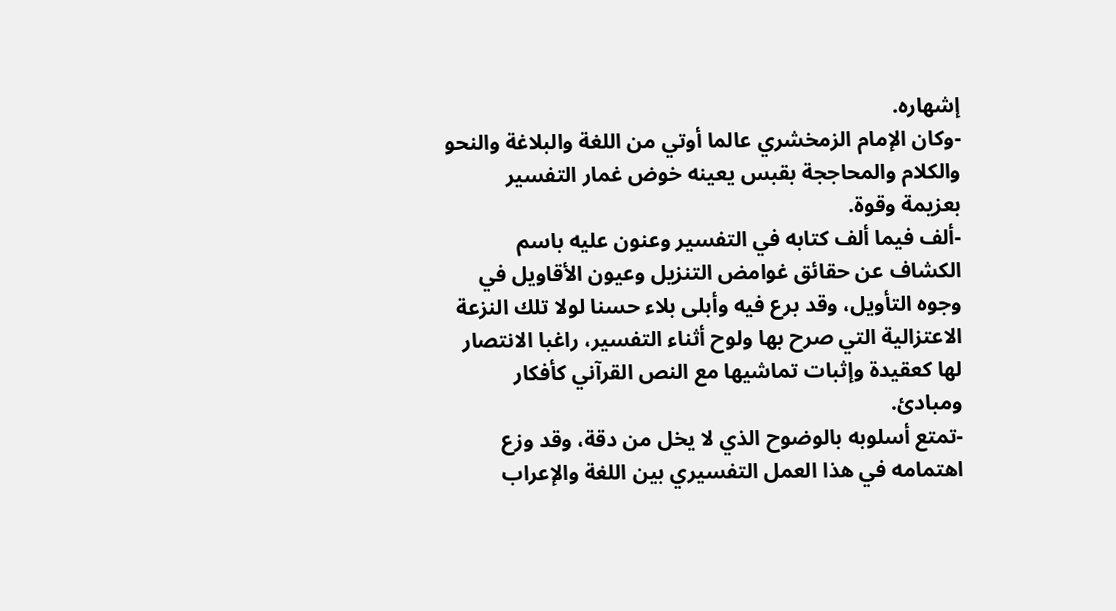إشهاره.
-وكان الإمام الزمخشري عالما أوتي من اللغة والبلاغة والنحو والكلام والمحاججة بقبس يعينه خوض غمار التفسير بعزيمة وقوة.
-ألف فيما ألف كتابه في التفسير وعنون عليه باسم الكشاف عن حقائق غوامض التنزيل وعيون الأقاويل في وجوه التأويل، وقد برع فيه وأبلى بلاء حسنا لولا تلك النزعة الاعتزالية التي صرح بها ولوح أثناء التفسير، راغبا الانتصار لها كعقيدة وإثبات تماشيها مع النص القرآني كأفكار ومبادئ.
-تمتع أسلوبه بالوضوح الذي لا يخل من دقة، وقد وزع اهتمامه في هذا العمل التفسيري بين اللغة والإعراب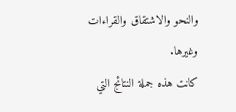والنحو والاشتقاق والقراءات وغيرها.
كانت هذه جملة النتائج التي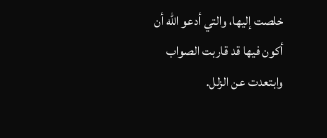خلصت إليها، والتي أدعو الله أن أكون فيها قد قاربت الصواب وابتعدت عن الزلل.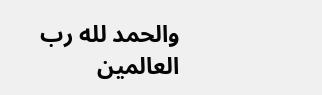والحمد لله رب العالمين